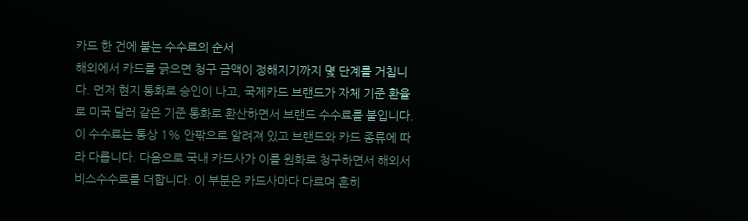카드 한 건에 붙는 수수료의 순서
해외에서 카드를 긁으면 청구 금액이 정해지기까지 몇 단계를 거칩니다. 먼저 현지 통화로 승인이 나고, 국제카드 브랜드가 자체 기준 환율로 미국 달러 같은 기준 통화로 환산하면서 브랜드 수수료를 붙입니다. 이 수수료는 통상 1% 안팎으로 알려져 있고 브랜드와 카드 종류에 따라 다릅니다. 다음으로 국내 카드사가 이를 원화로 청구하면서 해외서비스수수료를 더합니다. 이 부분은 카드사마다 다르며 흔히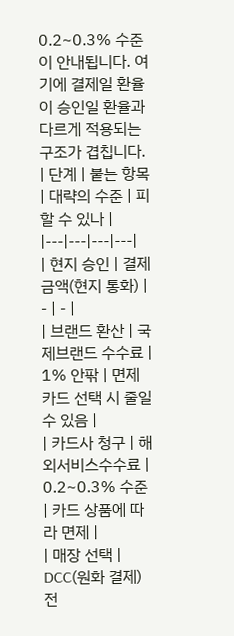0.2~0.3% 수준이 안내됩니다. 여기에 결제일 환율이 승인일 환율과 다르게 적용되는 구조가 겹칩니다.
| 단계 | 붙는 항목 | 대략의 수준 | 피할 수 있나 |
|---|---|---|---|
| 현지 승인 | 결제 금액(현지 통화) | - | - |
| 브랜드 환산 | 국제브랜드 수수료 | 1% 안팎 | 면제 카드 선택 시 줄일 수 있음 |
| 카드사 청구 | 해외서비스수수료 | 0.2~0.3% 수준 | 카드 상품에 따라 면제 |
| 매장 선택 | DCC(원화 결제) 전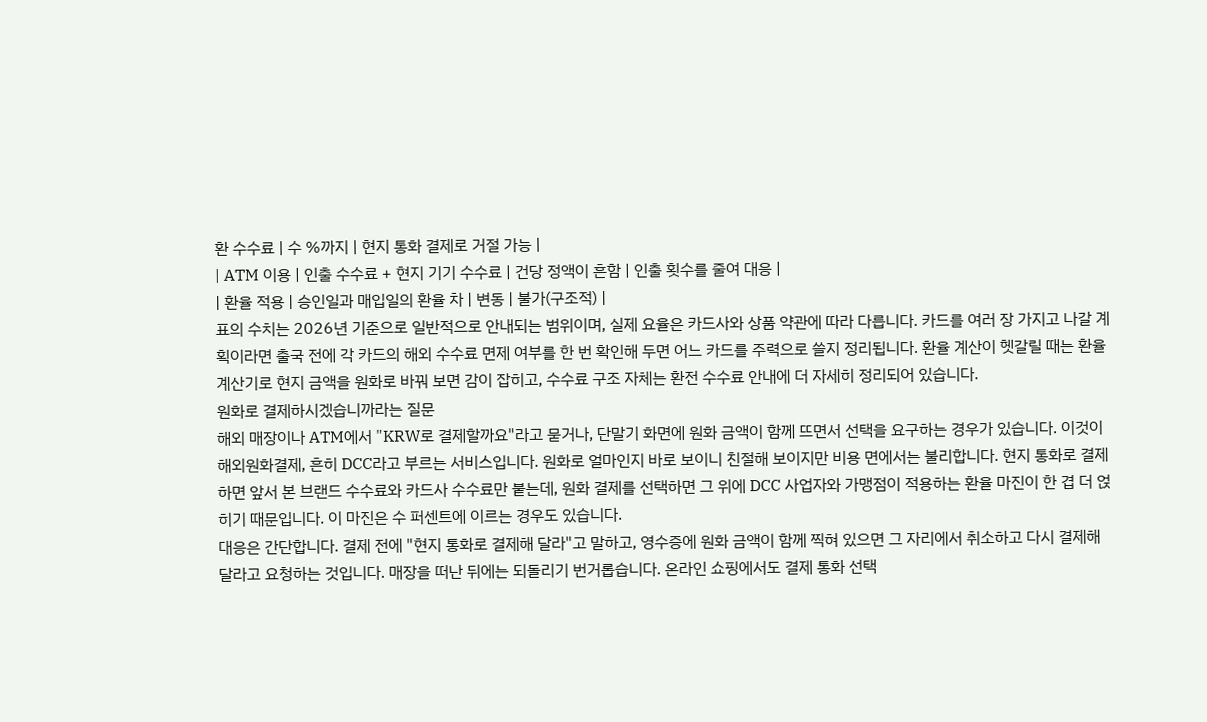환 수수료 | 수 %까지 | 현지 통화 결제로 거절 가능 |
| ATM 이용 | 인출 수수료 + 현지 기기 수수료 | 건당 정액이 흔함 | 인출 횟수를 줄여 대응 |
| 환율 적용 | 승인일과 매입일의 환율 차 | 변동 | 불가(구조적) |
표의 수치는 2026년 기준으로 일반적으로 안내되는 범위이며, 실제 요율은 카드사와 상품 약관에 따라 다릅니다. 카드를 여러 장 가지고 나갈 계획이라면 출국 전에 각 카드의 해외 수수료 면제 여부를 한 번 확인해 두면 어느 카드를 주력으로 쓸지 정리됩니다. 환율 계산이 헷갈릴 때는 환율 계산기로 현지 금액을 원화로 바꿔 보면 감이 잡히고, 수수료 구조 자체는 환전 수수료 안내에 더 자세히 정리되어 있습니다.
원화로 결제하시겠습니까라는 질문
해외 매장이나 ATM에서 "KRW로 결제할까요"라고 묻거나, 단말기 화면에 원화 금액이 함께 뜨면서 선택을 요구하는 경우가 있습니다. 이것이 해외원화결제, 흔히 DCC라고 부르는 서비스입니다. 원화로 얼마인지 바로 보이니 친절해 보이지만 비용 면에서는 불리합니다. 현지 통화로 결제하면 앞서 본 브랜드 수수료와 카드사 수수료만 붙는데, 원화 결제를 선택하면 그 위에 DCC 사업자와 가맹점이 적용하는 환율 마진이 한 겹 더 얹히기 때문입니다. 이 마진은 수 퍼센트에 이르는 경우도 있습니다.
대응은 간단합니다. 결제 전에 "현지 통화로 결제해 달라"고 말하고, 영수증에 원화 금액이 함께 찍혀 있으면 그 자리에서 취소하고 다시 결제해 달라고 요청하는 것입니다. 매장을 떠난 뒤에는 되돌리기 번거롭습니다. 온라인 쇼핑에서도 결제 통화 선택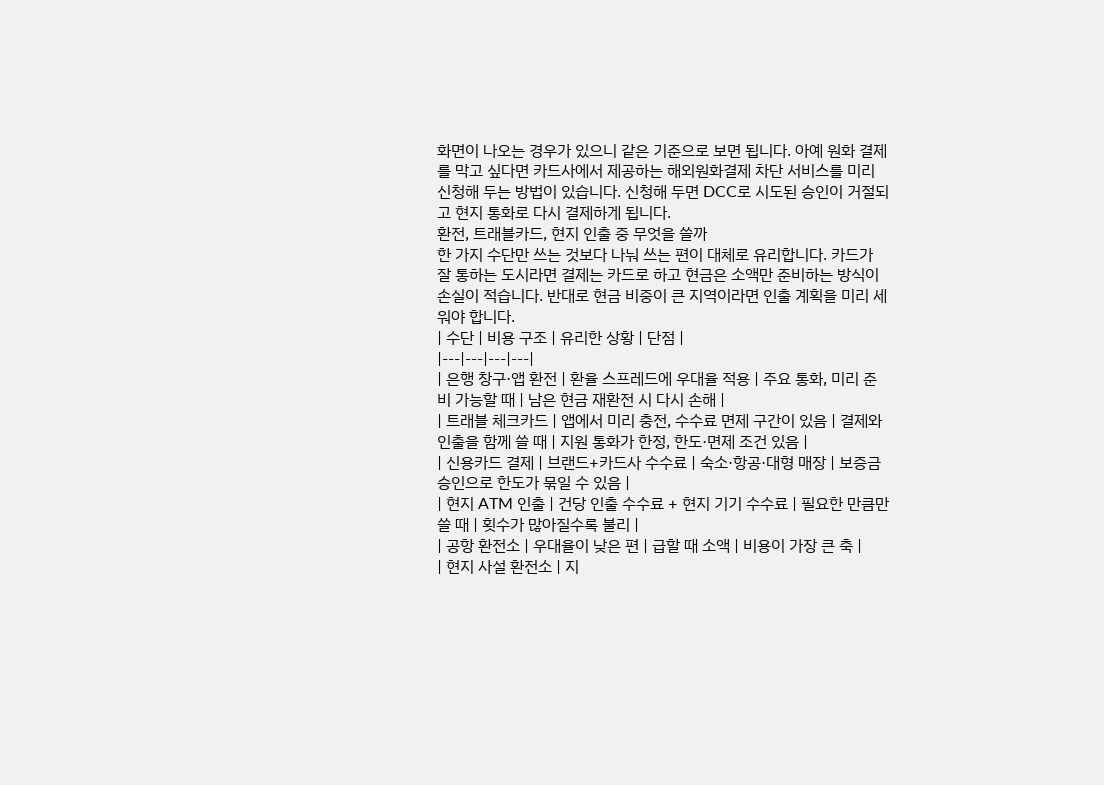화면이 나오는 경우가 있으니 같은 기준으로 보면 됩니다. 아예 원화 결제를 막고 싶다면 카드사에서 제공하는 해외원화결제 차단 서비스를 미리 신청해 두는 방법이 있습니다. 신청해 두면 DCC로 시도된 승인이 거절되고 현지 통화로 다시 결제하게 됩니다.
환전, 트래블카드, 현지 인출 중 무엇을 쓸까
한 가지 수단만 쓰는 것보다 나눠 쓰는 편이 대체로 유리합니다. 카드가 잘 통하는 도시라면 결제는 카드로 하고 현금은 소액만 준비하는 방식이 손실이 적습니다. 반대로 현금 비중이 큰 지역이라면 인출 계획을 미리 세워야 합니다.
| 수단 | 비용 구조 | 유리한 상황 | 단점 |
|---|---|---|---|
| 은행 창구·앱 환전 | 환율 스프레드에 우대율 적용 | 주요 통화, 미리 준비 가능할 때 | 남은 현금 재환전 시 다시 손해 |
| 트래블 체크카드 | 앱에서 미리 충전, 수수료 면제 구간이 있음 | 결제와 인출을 함께 쓸 때 | 지원 통화가 한정, 한도·면제 조건 있음 |
| 신용카드 결제 | 브랜드+카드사 수수료 | 숙소·항공·대형 매장 | 보증금 승인으로 한도가 묶일 수 있음 |
| 현지 ATM 인출 | 건당 인출 수수료 + 현지 기기 수수료 | 필요한 만큼만 쓸 때 | 횟수가 많아질수록 불리 |
| 공항 환전소 | 우대율이 낮은 편 | 급할 때 소액 | 비용이 가장 큰 축 |
| 현지 사설 환전소 | 지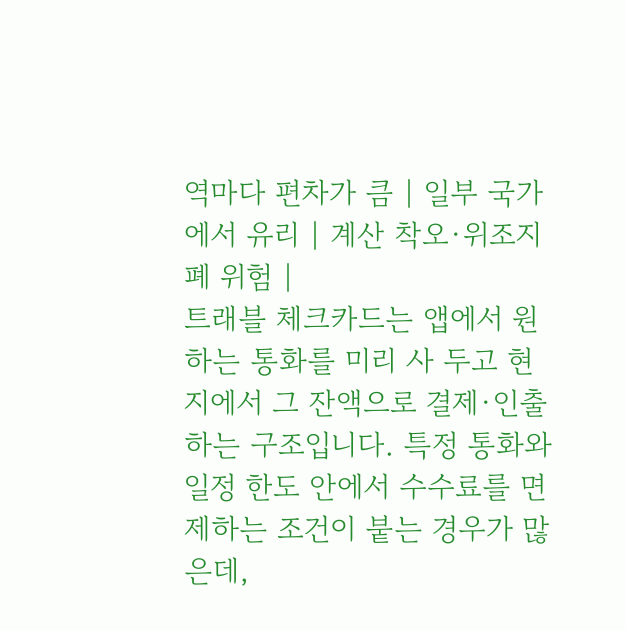역마다 편차가 큼 | 일부 국가에서 유리 | 계산 착오·위조지폐 위험 |
트래블 체크카드는 앱에서 원하는 통화를 미리 사 두고 현지에서 그 잔액으로 결제·인출하는 구조입니다. 특정 통화와 일정 한도 안에서 수수료를 면제하는 조건이 붙는 경우가 많은데,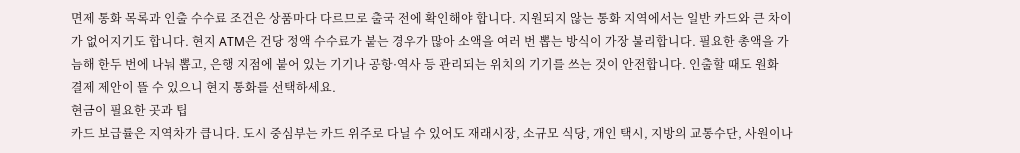면제 통화 목록과 인출 수수료 조건은 상품마다 다르므로 출국 전에 확인해야 합니다. 지원되지 않는 통화 지역에서는 일반 카드와 큰 차이가 없어지기도 합니다. 현지 ATM은 건당 정액 수수료가 붙는 경우가 많아 소액을 여러 번 뽑는 방식이 가장 불리합니다. 필요한 총액을 가늠해 한두 번에 나눠 뽑고, 은행 지점에 붙어 있는 기기나 공항·역사 등 관리되는 위치의 기기를 쓰는 것이 안전합니다. 인출할 때도 원화 결제 제안이 뜰 수 있으니 현지 통화를 선택하세요.
현금이 필요한 곳과 팁
카드 보급률은 지역차가 큽니다. 도시 중심부는 카드 위주로 다닐 수 있어도 재래시장, 소규모 식당, 개인 택시, 지방의 교통수단, 사원이나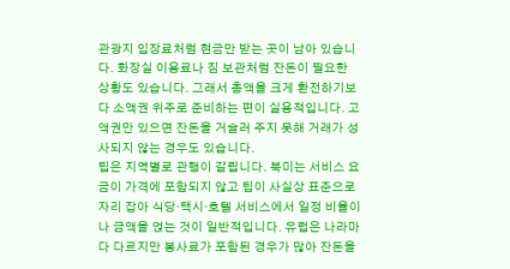관광지 입장료처럼 현금만 받는 곳이 남아 있습니다. 화장실 이용료나 짐 보관처럼 잔돈이 필요한 상황도 있습니다. 그래서 총액을 크게 환전하기보다 소액권 위주로 준비하는 편이 실용적입니다. 고액권만 있으면 잔돈을 거슬러 주지 못해 거래가 성사되지 않는 경우도 있습니다.
팁은 지역별로 관행이 갈립니다. 북미는 서비스 요금이 가격에 포함되지 않고 팁이 사실상 표준으로 자리 잡아 식당·택시·호텔 서비스에서 일정 비율이나 금액을 얹는 것이 일반적입니다. 유럽은 나라마다 다르지만 봉사료가 포함된 경우가 많아 잔돈을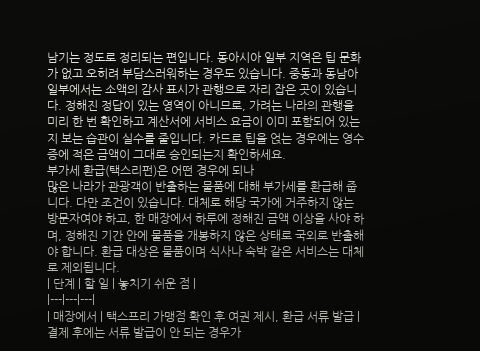남기는 정도로 정리되는 편입니다. 동아시아 일부 지역은 팁 문화가 없고 오히려 부담스러워하는 경우도 있습니다. 중동과 동남아 일부에서는 소액의 감사 표시가 관행으로 자리 잡은 곳이 있습니다. 정해진 정답이 있는 영역이 아니므로, 가려는 나라의 관행을 미리 한 번 확인하고 계산서에 서비스 요금이 이미 포함되어 있는지 보는 습관이 실수를 줄입니다. 카드로 팁을 얹는 경우에는 영수증에 적은 금액이 그대로 승인되는지 확인하세요.
부가세 환급(택스리펀)은 어떤 경우에 되나
많은 나라가 관광객이 반출하는 물품에 대해 부가세를 환급해 줍니다. 다만 조건이 있습니다. 대체로 해당 국가에 거주하지 않는 방문자여야 하고, 한 매장에서 하루에 정해진 금액 이상을 사야 하며, 정해진 기간 안에 물품을 개봉하지 않은 상태로 국외로 반출해야 합니다. 환급 대상은 물품이며 식사나 숙박 같은 서비스는 대체로 제외됩니다.
| 단계 | 할 일 | 놓치기 쉬운 점 |
|---|---|---|
| 매장에서 | 택스프리 가맹점 확인 후 여권 제시, 환급 서류 발급 | 결제 후에는 서류 발급이 안 되는 경우가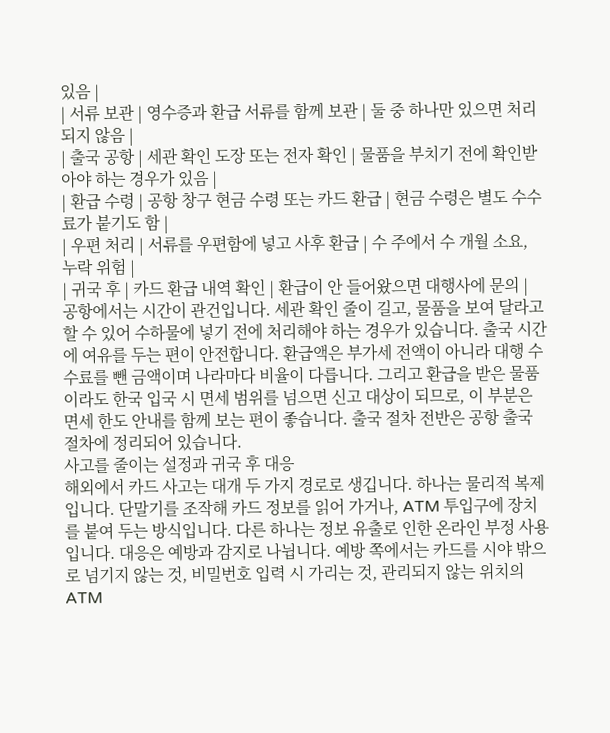있음 |
| 서류 보관 | 영수증과 환급 서류를 함께 보관 | 둘 중 하나만 있으면 처리되지 않음 |
| 출국 공항 | 세관 확인 도장 또는 전자 확인 | 물품을 부치기 전에 확인받아야 하는 경우가 있음 |
| 환급 수령 | 공항 창구 현금 수령 또는 카드 환급 | 현금 수령은 별도 수수료가 붙기도 함 |
| 우편 처리 | 서류를 우편함에 넣고 사후 환급 | 수 주에서 수 개월 소요, 누락 위험 |
| 귀국 후 | 카드 환급 내역 확인 | 환급이 안 들어왔으면 대행사에 문의 |
공항에서는 시간이 관건입니다. 세관 확인 줄이 길고, 물품을 보여 달라고 할 수 있어 수하물에 넣기 전에 처리해야 하는 경우가 있습니다. 출국 시간에 여유를 두는 편이 안전합니다. 환급액은 부가세 전액이 아니라 대행 수수료를 뺀 금액이며 나라마다 비율이 다릅니다. 그리고 환급을 받은 물품이라도 한국 입국 시 면세 범위를 넘으면 신고 대상이 되므로, 이 부분은 면세 한도 안내를 함께 보는 편이 좋습니다. 출국 절차 전반은 공항 출국 절차에 정리되어 있습니다.
사고를 줄이는 설정과 귀국 후 대응
해외에서 카드 사고는 대개 두 가지 경로로 생깁니다. 하나는 물리적 복제입니다. 단말기를 조작해 카드 정보를 읽어 가거나, ATM 투입구에 장치를 붙여 두는 방식입니다. 다른 하나는 정보 유출로 인한 온라인 부정 사용입니다. 대응은 예방과 감지로 나뉩니다. 예방 쪽에서는 카드를 시야 밖으로 넘기지 않는 것, 비밀번호 입력 시 가리는 것, 관리되지 않는 위치의 ATM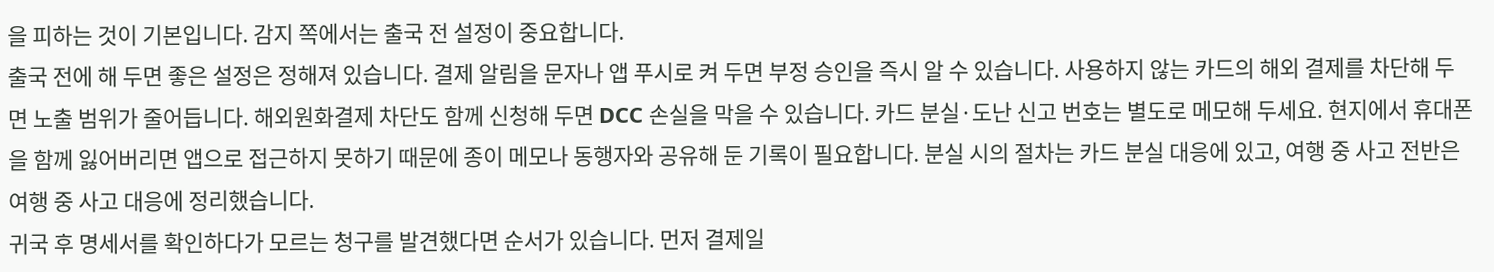을 피하는 것이 기본입니다. 감지 쪽에서는 출국 전 설정이 중요합니다.
출국 전에 해 두면 좋은 설정은 정해져 있습니다. 결제 알림을 문자나 앱 푸시로 켜 두면 부정 승인을 즉시 알 수 있습니다. 사용하지 않는 카드의 해외 결제를 차단해 두면 노출 범위가 줄어듭니다. 해외원화결제 차단도 함께 신청해 두면 DCC 손실을 막을 수 있습니다. 카드 분실·도난 신고 번호는 별도로 메모해 두세요. 현지에서 휴대폰을 함께 잃어버리면 앱으로 접근하지 못하기 때문에 종이 메모나 동행자와 공유해 둔 기록이 필요합니다. 분실 시의 절차는 카드 분실 대응에 있고, 여행 중 사고 전반은 여행 중 사고 대응에 정리했습니다.
귀국 후 명세서를 확인하다가 모르는 청구를 발견했다면 순서가 있습니다. 먼저 결제일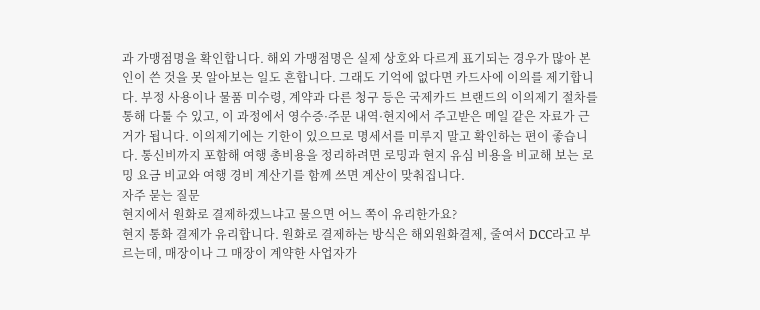과 가맹점명을 확인합니다. 해외 가맹점명은 실제 상호와 다르게 표기되는 경우가 많아 본인이 쓴 것을 못 알아보는 일도 흔합니다. 그래도 기억에 없다면 카드사에 이의를 제기합니다. 부정 사용이나 물품 미수령, 계약과 다른 청구 등은 국제카드 브랜드의 이의제기 절차를 통해 다툴 수 있고, 이 과정에서 영수증·주문 내역·현지에서 주고받은 메일 같은 자료가 근거가 됩니다. 이의제기에는 기한이 있으므로 명세서를 미루지 말고 확인하는 편이 좋습니다. 통신비까지 포함해 여행 총비용을 정리하려면 로밍과 현지 유심 비용을 비교해 보는 로밍 요금 비교와 여행 경비 계산기를 함께 쓰면 계산이 맞춰집니다.
자주 묻는 질문
현지에서 원화로 결제하겠느냐고 물으면 어느 쪽이 유리한가요?
현지 통화 결제가 유리합니다. 원화로 결제하는 방식은 해외원화결제, 줄여서 DCC라고 부르는데, 매장이나 그 매장이 계약한 사업자가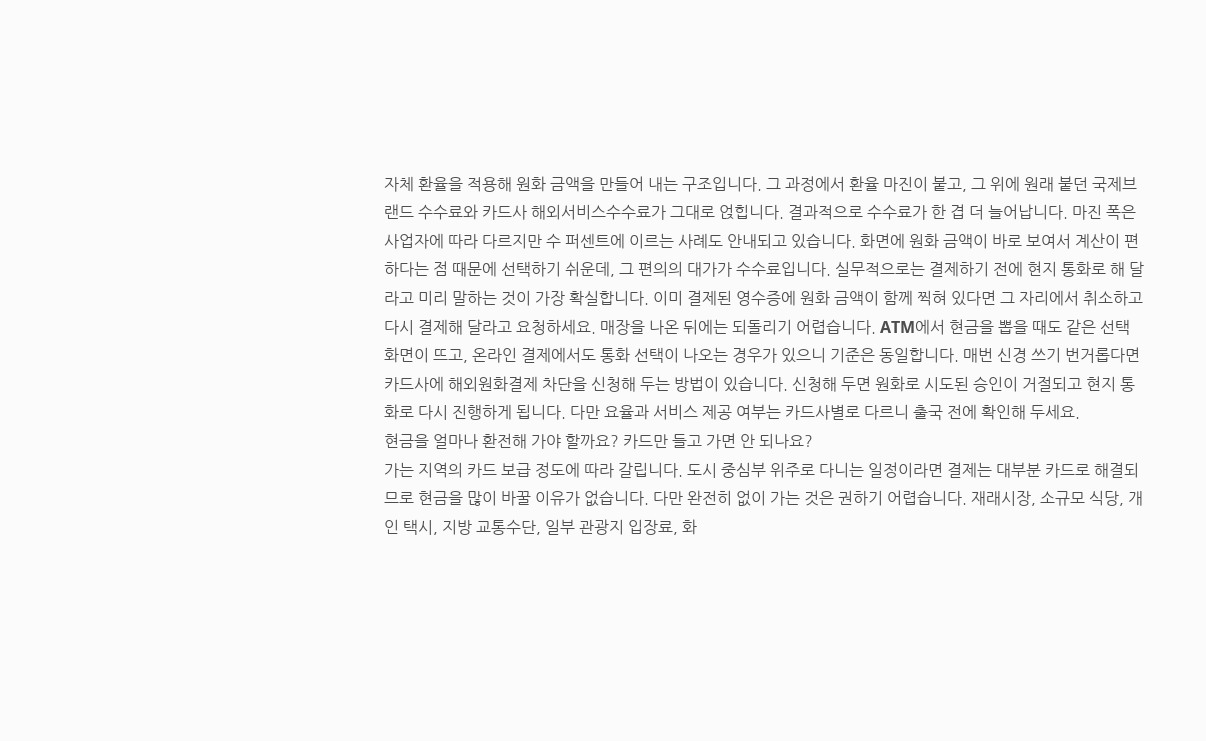자체 환율을 적용해 원화 금액을 만들어 내는 구조입니다. 그 과정에서 환율 마진이 붙고, 그 위에 원래 붙던 국제브랜드 수수료와 카드사 해외서비스수수료가 그대로 얹힙니다. 결과적으로 수수료가 한 겹 더 늘어납니다. 마진 폭은 사업자에 따라 다르지만 수 퍼센트에 이르는 사례도 안내되고 있습니다. 화면에 원화 금액이 바로 보여서 계산이 편하다는 점 때문에 선택하기 쉬운데, 그 편의의 대가가 수수료입니다. 실무적으로는 결제하기 전에 현지 통화로 해 달라고 미리 말하는 것이 가장 확실합니다. 이미 결제된 영수증에 원화 금액이 함께 찍혀 있다면 그 자리에서 취소하고 다시 결제해 달라고 요청하세요. 매장을 나온 뒤에는 되돌리기 어렵습니다. ATM에서 현금을 뽑을 때도 같은 선택 화면이 뜨고, 온라인 결제에서도 통화 선택이 나오는 경우가 있으니 기준은 동일합니다. 매번 신경 쓰기 번거롭다면 카드사에 해외원화결제 차단을 신청해 두는 방법이 있습니다. 신청해 두면 원화로 시도된 승인이 거절되고 현지 통화로 다시 진행하게 됩니다. 다만 요율과 서비스 제공 여부는 카드사별로 다르니 출국 전에 확인해 두세요.
현금을 얼마나 환전해 가야 할까요? 카드만 들고 가면 안 되나요?
가는 지역의 카드 보급 정도에 따라 갈립니다. 도시 중심부 위주로 다니는 일정이라면 결제는 대부분 카드로 해결되므로 현금을 많이 바꿀 이유가 없습니다. 다만 완전히 없이 가는 것은 권하기 어렵습니다. 재래시장, 소규모 식당, 개인 택시, 지방 교통수단, 일부 관광지 입장료, 화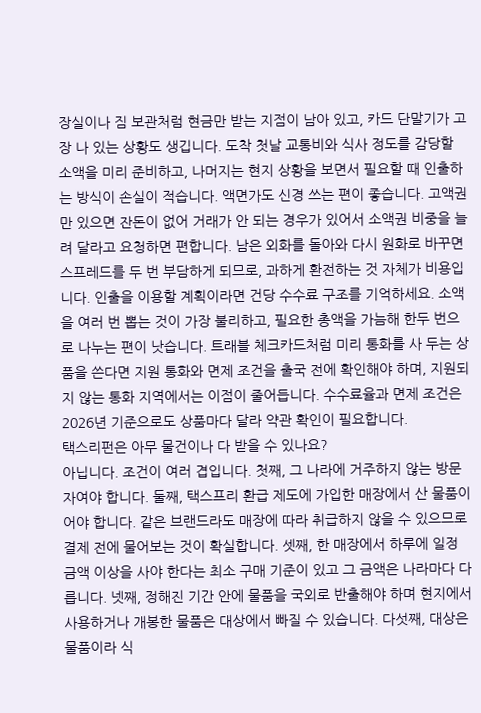장실이나 짐 보관처럼 현금만 받는 지점이 남아 있고, 카드 단말기가 고장 나 있는 상황도 생깁니다. 도착 첫날 교통비와 식사 정도를 감당할 소액을 미리 준비하고, 나머지는 현지 상황을 보면서 필요할 때 인출하는 방식이 손실이 적습니다. 액면가도 신경 쓰는 편이 좋습니다. 고액권만 있으면 잔돈이 없어 거래가 안 되는 경우가 있어서 소액권 비중을 늘려 달라고 요청하면 편합니다. 남은 외화를 돌아와 다시 원화로 바꾸면 스프레드를 두 번 부담하게 되므로, 과하게 환전하는 것 자체가 비용입니다. 인출을 이용할 계획이라면 건당 수수료 구조를 기억하세요. 소액을 여러 번 뽑는 것이 가장 불리하고, 필요한 총액을 가늠해 한두 번으로 나누는 편이 낫습니다. 트래블 체크카드처럼 미리 통화를 사 두는 상품을 쓴다면 지원 통화와 면제 조건을 출국 전에 확인해야 하며, 지원되지 않는 통화 지역에서는 이점이 줄어듭니다. 수수료율과 면제 조건은 2026년 기준으로도 상품마다 달라 약관 확인이 필요합니다.
택스리펀은 아무 물건이나 다 받을 수 있나요?
아닙니다. 조건이 여러 겹입니다. 첫째, 그 나라에 거주하지 않는 방문자여야 합니다. 둘째, 택스프리 환급 제도에 가입한 매장에서 산 물품이어야 합니다. 같은 브랜드라도 매장에 따라 취급하지 않을 수 있으므로 결제 전에 물어보는 것이 확실합니다. 셋째, 한 매장에서 하루에 일정 금액 이상을 사야 한다는 최소 구매 기준이 있고 그 금액은 나라마다 다릅니다. 넷째, 정해진 기간 안에 물품을 국외로 반출해야 하며 현지에서 사용하거나 개봉한 물품은 대상에서 빠질 수 있습니다. 다섯째, 대상은 물품이라 식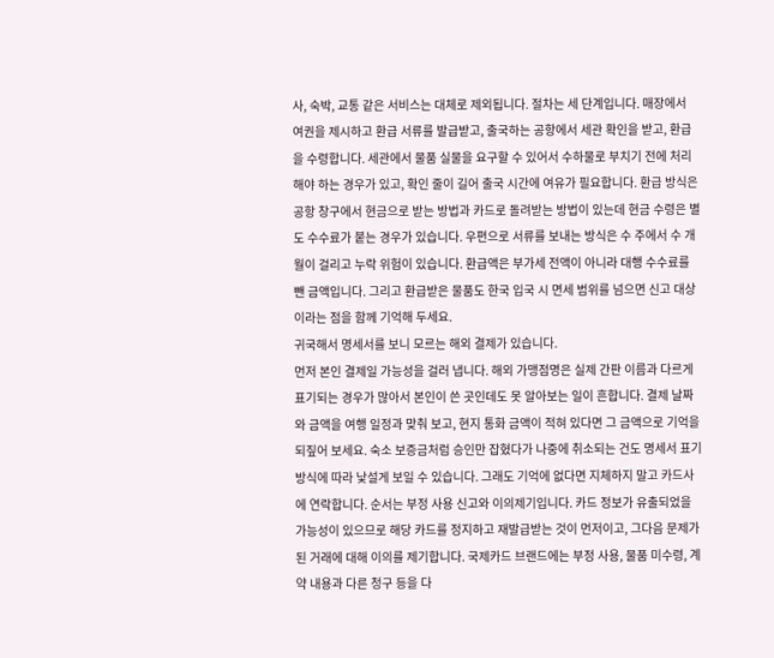사, 숙박, 교통 같은 서비스는 대체로 제외됩니다. 절차는 세 단계입니다. 매장에서 여권을 제시하고 환급 서류를 발급받고, 출국하는 공항에서 세관 확인을 받고, 환급을 수령합니다. 세관에서 물품 실물을 요구할 수 있어서 수하물로 부치기 전에 처리해야 하는 경우가 있고, 확인 줄이 길어 출국 시간에 여유가 필요합니다. 환급 방식은 공항 창구에서 현금으로 받는 방법과 카드로 돌려받는 방법이 있는데 현금 수령은 별도 수수료가 붙는 경우가 있습니다. 우편으로 서류를 보내는 방식은 수 주에서 수 개월이 걸리고 누락 위험이 있습니다. 환급액은 부가세 전액이 아니라 대행 수수료를 뺀 금액입니다. 그리고 환급받은 물품도 한국 입국 시 면세 범위를 넘으면 신고 대상이라는 점을 함께 기억해 두세요.
귀국해서 명세서를 보니 모르는 해외 결제가 있습니다.
먼저 본인 결제일 가능성을 걸러 냅니다. 해외 가맹점명은 실제 간판 이름과 다르게 표기되는 경우가 많아서 본인이 쓴 곳인데도 못 알아보는 일이 흔합니다. 결제 날짜와 금액을 여행 일정과 맞춰 보고, 현지 통화 금액이 적혀 있다면 그 금액으로 기억을 되짚어 보세요. 숙소 보증금처럼 승인만 잡혔다가 나중에 취소되는 건도 명세서 표기 방식에 따라 낯설게 보일 수 있습니다. 그래도 기억에 없다면 지체하지 말고 카드사에 연락합니다. 순서는 부정 사용 신고와 이의제기입니다. 카드 정보가 유출되었을 가능성이 있으므로 해당 카드를 정지하고 재발급받는 것이 먼저이고, 그다음 문제가 된 거래에 대해 이의를 제기합니다. 국제카드 브랜드에는 부정 사용, 물품 미수령, 계약 내용과 다른 청구 등을 다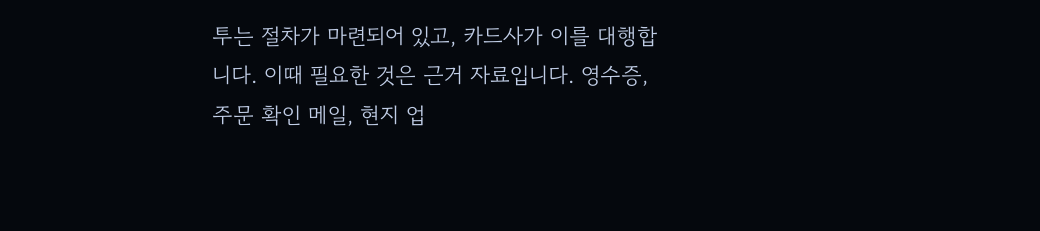투는 절차가 마련되어 있고, 카드사가 이를 대행합니다. 이때 필요한 것은 근거 자료입니다. 영수증, 주문 확인 메일, 현지 업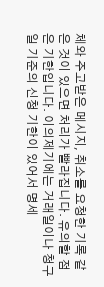체와 주고받은 메시지, 취소를 요청한 기록 같은 것이 있으면 처리가 빨라집니다. 유의할 점은 기한입니다. 이의제기에는 거래일이나 청구일 기준의 신청 기한이 있어서 명세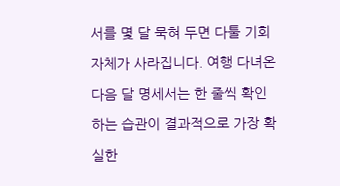서를 몇 달 묵혀 두면 다툴 기회 자체가 사라집니다. 여행 다녀온 다음 달 명세서는 한 줄씩 확인하는 습관이 결과적으로 가장 확실한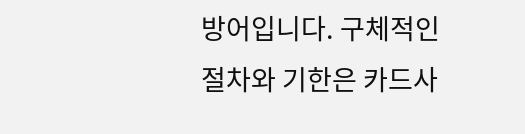방어입니다. 구체적인 절차와 기한은 카드사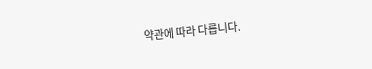약관에 따라 다릅니다.